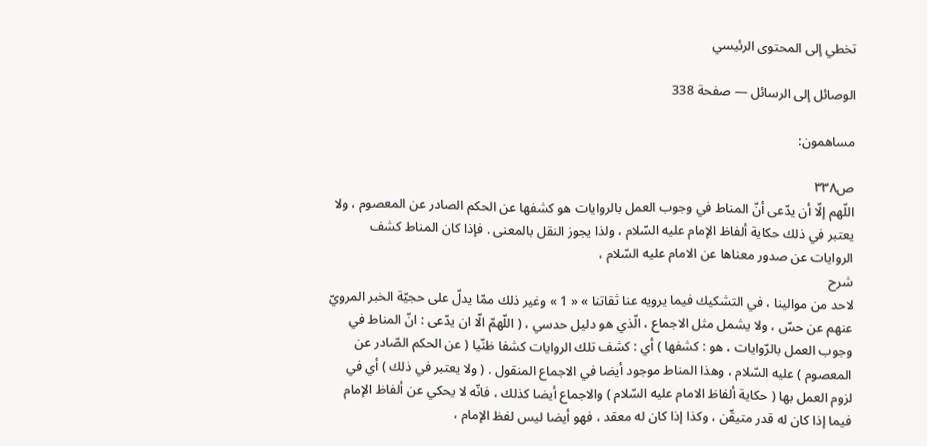تخطي إلى المحتوى الرئيسي

الوصائل إلى الرسائل — صفحة 338

مساهمون:

ص٣٣٨
اللّهم إلّا أن يدّعى أنّ المناط في وجوب العمل بالروايات هو كشفها عن الحكم الصادر عن المعصوم ، ولا يعتبر في ذلك حكاية ألفاظ الإمام عليه السّلام ، ولذا يجوز النقل بالمعنى . فإذا كان المناط كشف الروايات عن صدور معناها عن الامام عليه السّلام ،
شرح
لاحد من موالينا ، في التشكيك فيما يرويه عنا ثقاتنا » « 1 » وغير ذلك ممّا يدلّ على حجيّة الخبر المرويّ عنهم عن حسّ ، ولا يشمل مثل الاجماع ، الّذي هو دليل حدسي ، ( اللّهمّ الّا ان يدّعى : انّ المناط في وجوب العمل بالرّوايات ، هو : كشفها ) أي : كشف تلك الروايات كشفا ظنّيا ( عن الحكم الصّادر عن المعصوم ) عليه السّلام ، وهذا المناط موجود أيضا في الاجماع المنقول . ( ولا يعتبر في ذلك ) أي في لزوم العمل بها ( حكاية ألفاظ الامام عليه السّلام ) والاجماع أيضا كذلك ، فانّه لا يحكي عن ألفاظ الإمام فيما إذا كان له قدر متيقّن ، وكذا إذا كان له معقد ، فهو أيضا ليس لفظ الإمام ،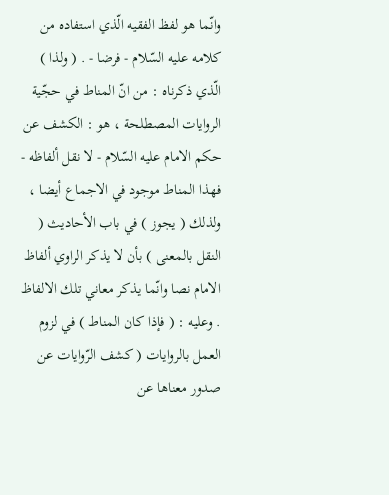وانّما هو لفظ الفقيه الّذي استفاده من كلامه عليه السّلام - فرضا - . ( ولذا ) الّذي ذكرناه : من انّ المناط في حجّية الروايات المصطلحة ، هو : الكشف عن حكم الامام عليه السّلام - لا نقل ألفاظه - فهذا المناط موجود في الاجماع أيضا ، ولذلك ( يجوز ) في باب الأحاديث ( النقل بالمعنى ) بأن لا يذكر الراوي ألفاظ الامام نصا وانّما يذكر معاني تلك الالفاظ . وعليه : ( فإذا كان المناط ) في لزوم العمل بالروايات ( كشف الرّوايات عن صدور معناها عن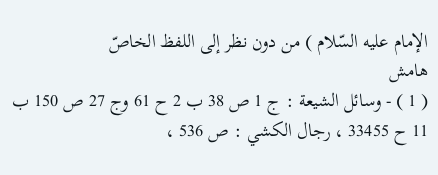الإمام عليه السّلام ) من دون نظر إلى اللفظ الخاصّ
هامش
( 1 ) - وسائل الشيعة : ج 1 ص 38 ب 2 ح 61 وج 27 ص 150 ب 11 ح 33455 ، رجال الكشي : ص 536 ،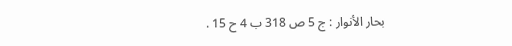بحار الأنوار : ج 5 ص 318 ب 4 ح 15 .